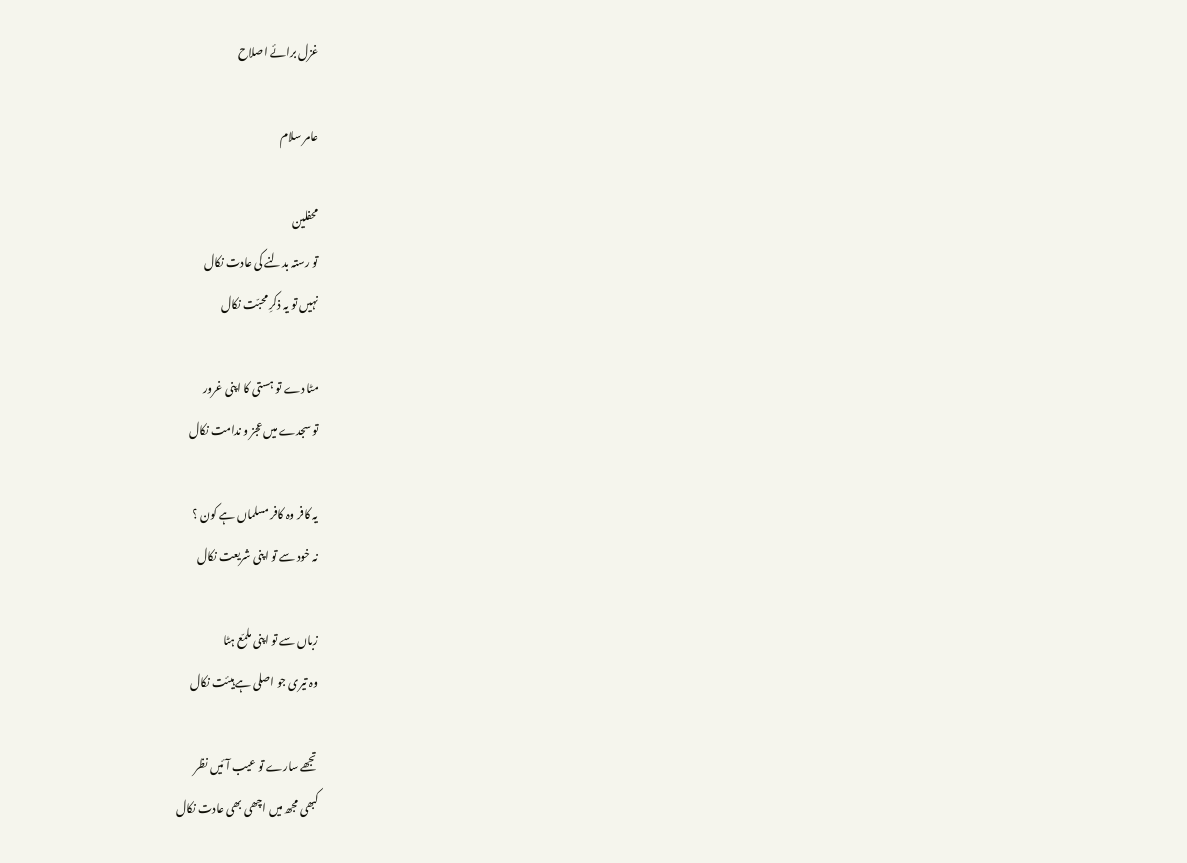غزل برائے اصلاح

عامر سلام

محفلین
تو رستہ بدلنے کی عادت نکال
نہیں تو یہ ذکرِ محبّت نکال

مٹا دے تو ہستی کا اپنی غرور
تو سجدے میں عجز و ندامت نکال

یہ کافر وہ کافر مسلماں ہے کون ؟
نہ خود سے تو اپنی شریعت نکال

زباں سے تو اپنی ملمّع ہٹا
وہ تیری جو اصلی ہے ہیئت نکال

تجھے سارے تو عیب آئیں نظر
کبھی مجھ میں اچھی بھی عادت نکال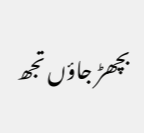بچھڑ جاؤں تجھ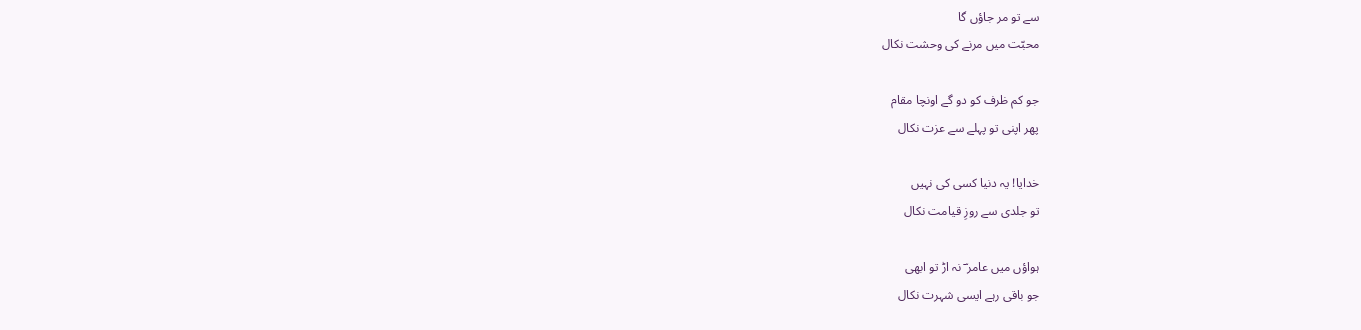سے تو مر جاؤں گا
محبّت میں مرنے کی وحشت نکال

جو کم ظرف کو دو گے اونچا مقام
پھر اپنی تو پہلے سے عزت نکال

خدایا! یہ دنیا کسی کی نہیں
تو جلدی سے روزِ قیامت نکال

ہواؤں میں عامر ؔ نہ اڑ تو ابھی
جو باقی رہے ایسی شہرت نکال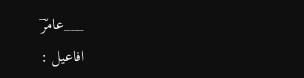___عامرؔ
افاعیل :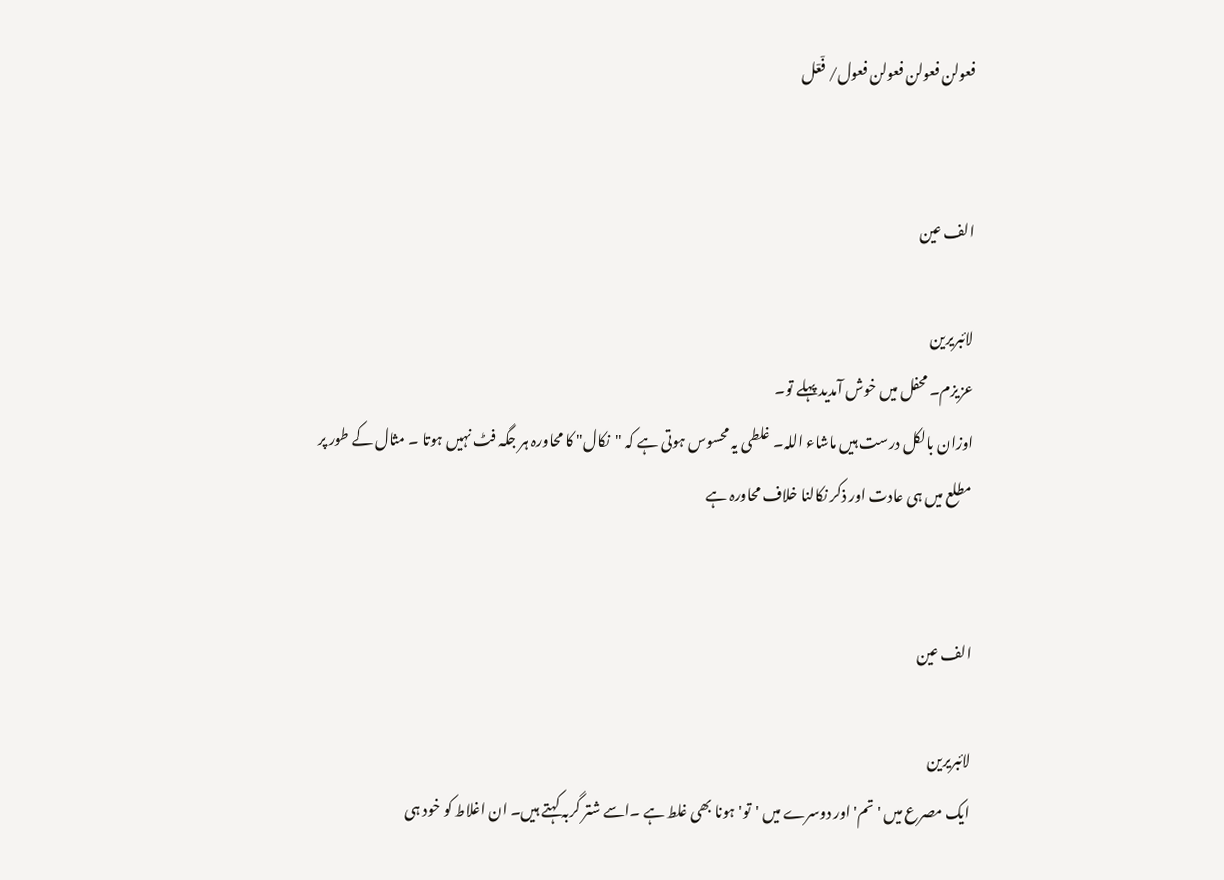فعولن فعولن فعولن فعول/ فٙعٙل


الف عین

لائبریرین
عزیزم۔ محفل میں خوش آمدید پہلے تو۔
اوزان بالکل درست ہیں ماشاء اللہ۔ غلطی یہ محسوس ہوتی ہے کہ "نکال" کا محاورہ ہر جگہ فٹ نہیں ہوتا ۔ مثال کے طور پر مطلع میں ہی عادت اور ذکر نکالنا خلاف محاورہ ہے


الف عین

لائبریرین
ایک مصرع میں 'تم' اور دوسرے میں 'تو' ہونا بھی غلط ہے ۔اسے شتر گربہ کہتے ہیں۔ ان اغلاط کو خود ہی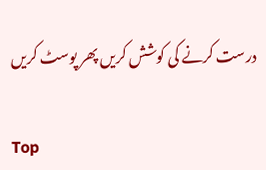درست کرنے کی کوشش کریں پھر پوسٹ کریں

Top